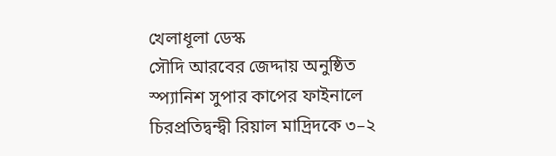খেলাধূলা ডেস্ক
সৌদি আরবের জেদ্দায় অনুষ্ঠিত স্প্যানিশ সুপার কাপের ফাইনালে চিরপ্রতিদ্বন্দ্বী রিয়াল মাদ্রিদকে ৩–২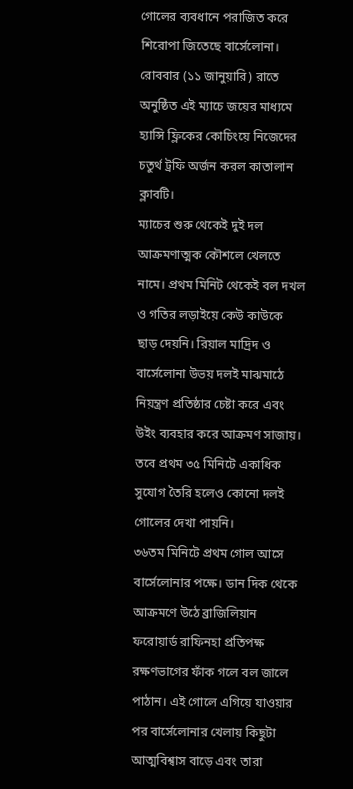গোলের ব্যবধানে পরাজিত করে শিরোপা জিতেছে বার্সেলোনা। রোববার (১১ জানুয়ারি) রাতে অনুষ্ঠিত এই ম্যাচে জয়ের মাধ্যমে হ্যান্সি ফ্লিকের কোচিংয়ে নিজেদের চতুর্থ ট্রফি অর্জন করল কাতালান ক্লাবটি।
ম্যাচের শুরু থেকেই দুই দল আক্রমণাত্মক কৌশলে খেলতে নামে। প্রথম মিনিট থেকেই বল দখল ও গতির লড়াইয়ে কেউ কাউকে ছাড় দেয়নি। রিয়াল মাদ্রিদ ও বার্সেলোনা উভয় দলই মাঝমাঠে নিয়ন্ত্রণ প্রতিষ্ঠার চেষ্টা করে এবং উইং ব্যবহার করে আক্রমণ সাজায়। তবে প্রথম ৩৫ মিনিটে একাধিক সুযোগ তৈরি হলেও কোনো দলই গোলের দেখা পায়নি।
৩৬তম মিনিটে প্রথম গোল আসে বার্সেলোনার পক্ষে। ডান দিক থেকে আক্রমণে উঠে ব্রাজিলিয়ান ফরোয়ার্ড রাফিনহা প্রতিপক্ষ রক্ষণভাগের ফাঁক গলে বল জালে পাঠান। এই গোলে এগিয়ে যাওয়ার পর বার্সেলোনার খেলায় কিছুটা আত্মবিশ্বাস বাড়ে এবং তারা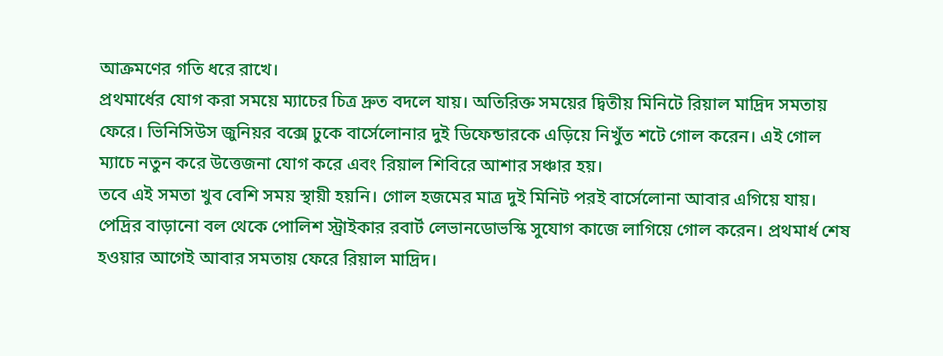আক্রমণের গতি ধরে রাখে।
প্রথমার্ধের যোগ করা সময়ে ম্যাচের চিত্র দ্রুত বদলে যায়। অতিরিক্ত সময়ের দ্বিতীয় মিনিটে রিয়াল মাদ্রিদ সমতায় ফেরে। ভিনিসিউস জুনিয়র বক্সে ঢুকে বার্সেলোনার দুই ডিফেন্ডারকে এড়িয়ে নিখুঁত শটে গোল করেন। এই গোল ম্যাচে নতুন করে উত্তেজনা যোগ করে এবং রিয়াল শিবিরে আশার সঞ্চার হয়।
তবে এই সমতা খুব বেশি সময় স্থায়ী হয়নি। গোল হজমের মাত্র দুই মিনিট পরই বার্সেলোনা আবার এগিয়ে যায়। পেদ্রির বাড়ানো বল থেকে পোলিশ স্ট্রাইকার রবার্ট লেভানডোভস্কি সুযোগ কাজে লাগিয়ে গোল করেন। প্রথমার্ধ শেষ হওয়ার আগেই আবার সমতায় ফেরে রিয়াল মাদ্রিদ।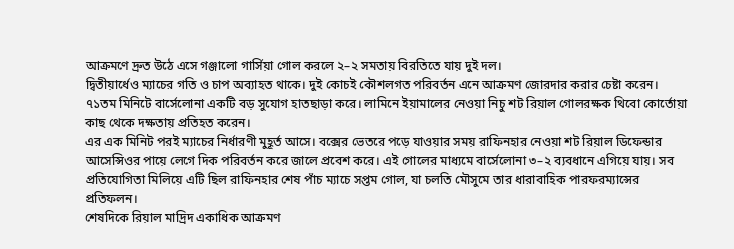আক্রমণে দ্রুত উঠে এসে গঞ্জালো গার্সিয়া গোল করলে ২–২ সমতায় বিরতিতে যায় দুই দল।
দ্বিতীয়ার্ধেও ম্যাচের গতি ও চাপ অব্যাহত থাকে। দুই কোচই কৌশলগত পরিবর্তন এনে আক্রমণ জোরদার করার চেষ্টা করেন। ৭১তম মিনিটে বার্সেলোনা একটি বড় সুযোগ হাতছাড়া করে। লামিনে ইয়ামালের নেওয়া নিচু শট রিয়াল গোলরক্ষক থিবো কোর্তোয়া কাছ থেকে দক্ষতায় প্রতিহত করেন।
এর এক মিনিট পরই ম্যাচের নির্ধারণী মুহূর্ত আসে। বক্সের ভেতরে পড়ে যাওয়ার সময় রাফিনহার নেওয়া শট রিয়াল ডিফেন্ডার আসেন্সিওর পায়ে লেগে দিক পরিবর্তন করে জালে প্রবেশ করে। এই গোলের মাধ্যমে বার্সেলোনা ৩–২ ব্যবধানে এগিয়ে যায়। সব প্রতিযোগিতা মিলিয়ে এটি ছিল রাফিনহার শেষ পাঁচ ম্যাচে সপ্তম গোল, যা চলতি মৌসুমে তার ধারাবাহিক পারফরম্যান্সের প্রতিফলন।
শেষদিকে রিয়াল মাদ্রিদ একাধিক আক্রমণ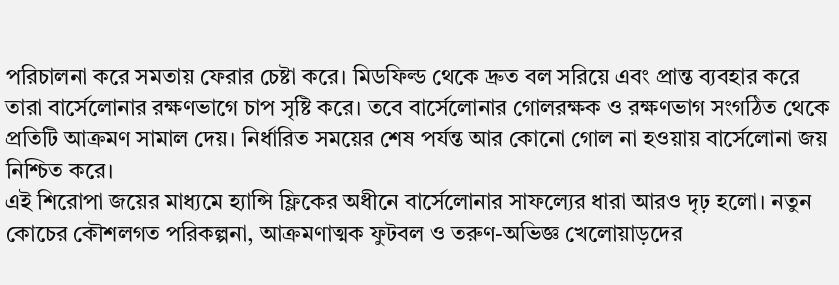পরিচালনা করে সমতায় ফেরার চেষ্টা করে। মিডফিল্ড থেকে দ্রুত বল সরিয়ে এবং প্রান্ত ব্যবহার করে তারা বার্সেলোনার রক্ষণভাগে চাপ সৃষ্টি করে। তবে বার্সেলোনার গোলরক্ষক ও রক্ষণভাগ সংগঠিত থেকে প্রতিটি আক্রমণ সামাল দেয়। নির্ধারিত সময়ের শেষ পর্যন্ত আর কোনো গোল না হওয়ায় বার্সেলোনা জয় নিশ্চিত করে।
এই শিরোপা জয়ের মাধ্যমে হ্যান্সি ফ্লিকের অধীনে বার্সেলোনার সাফল্যের ধারা আরও দৃঢ় হলো। নতুন কোচের কৌশলগত পরিকল্পনা, আক্রমণাত্মক ফুটবল ও তরুণ-অভিজ্ঞ খেলোয়াড়দের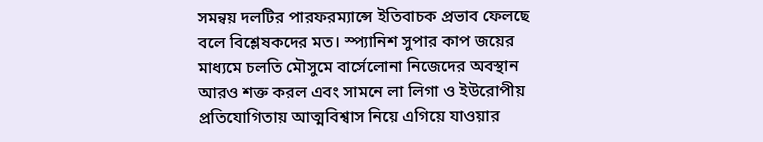সমন্বয় দলটির পারফরম্যান্সে ইতিবাচক প্রভাব ফেলছে বলে বিশ্লেষকদের মত। স্প্যানিশ সুপার কাপ জয়ের মাধ্যমে চলতি মৌসুমে বার্সেলোনা নিজেদের অবস্থান আরও শক্ত করল এবং সামনে লা লিগা ও ইউরোপীয় প্রতিযোগিতায় আত্মবিশ্বাস নিয়ে এগিয়ে যাওয়ার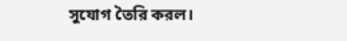সুযোগ তৈরি করল।